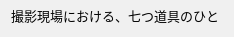撮影現場における、七つ道具のひと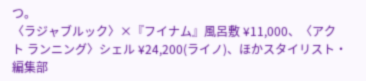つ。
〈ラジャブルック〉×『フイナム』風呂敷 ¥11,000、〈アクト ランニング〉シェル ¥24,200(ライノ)、ほかスタイリスト・編集部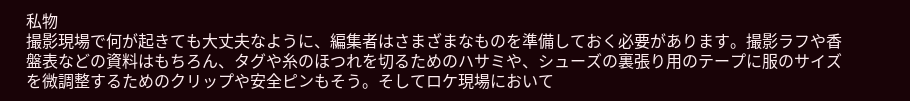私物
撮影現場で何が起きても大丈夫なように、編集者はさまざまなものを準備しておく必要があります。撮影ラフや香盤表などの資料はもちろん、タグや糸のほつれを切るためのハサミや、シューズの裏張り用のテープに服のサイズを微調整するためのクリップや安全ピンもそう。そしてロケ現場において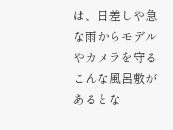は、日差しや急な雨からモデルやカメラを守るこんな風呂敷があるとな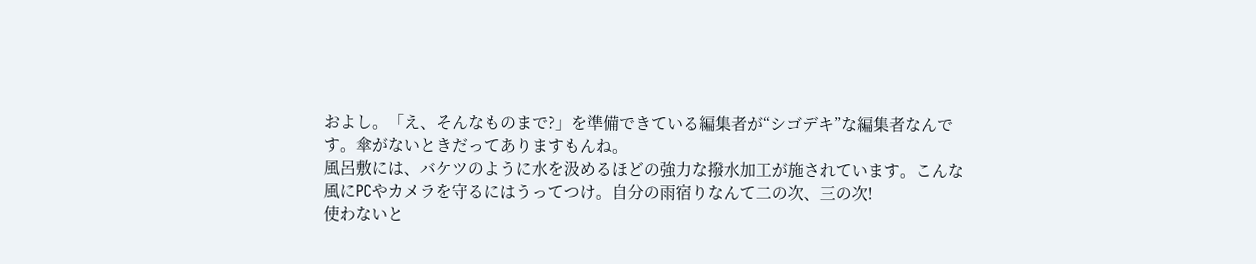およし。「え、そんなものまで?」を準備できている編集者が“シゴデキ”な編集者なんです。傘がないときだってありますもんね。
風呂敷には、バケツのように水を汲めるほどの強力な撥水加工が施されています。こんな風にPCやカメラを守るにはうってつけ。自分の雨宿りなんて二の次、三の次!
使わないと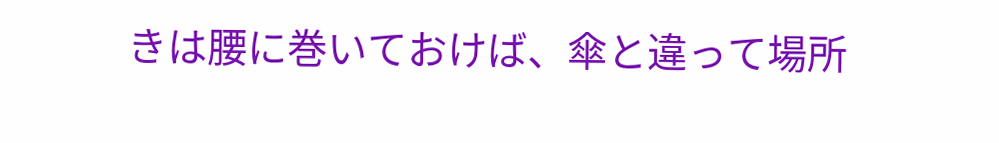きは腰に巻いておけば、傘と違って場所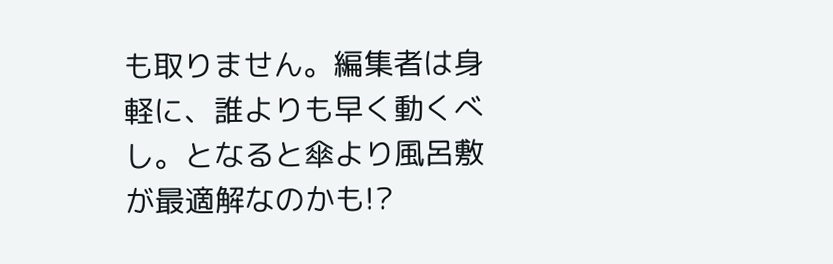も取りません。編集者は身軽に、誰よりも早く動くべし。となると傘より風呂敷が最適解なのかも!?